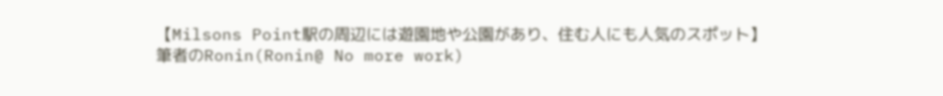【Milsons Point駅の周辺には遊園地や公園があり、住む人にも人気のスポット】
筆者のRonin(Ronin@ No more work)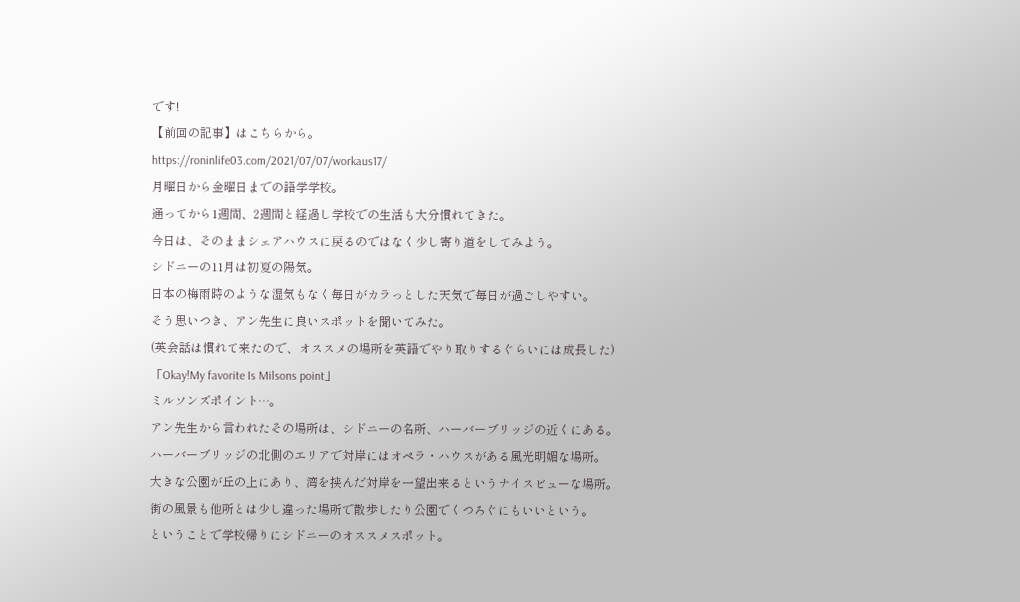です!
【前回の記事】はこちらから。
https://roninlife03.com/2021/07/07/workaus17/
月曜日から金曜日までの語学学校。
通ってから1週間、2週間と経過し学校での生活も大分慣れてきた。
今日は、そのままシェアハウスに戻るのではなく少し寄り道をしてみよう。
シドニーの11月は初夏の陽気。
日本の梅雨時のような湿気もなく毎日がカラっとした天気で毎日が過ごしやすい。
そう思いつき、アン先生に良いスポットを聞いてみた。
(英会話は慣れて来たので、オススメの場所を英語でやり取りするぐらいには成長した)
「Okay!My favorite Is Milsons point」
ミルソンズポイント…。
アン先生から言われたその場所は、シドニーの名所、ハーバーブリッジの近くにある。
ハーバーブリッジの北側のエリアで対岸にはオペラ・ハウスがある風光明媚な場所。
大きな公園が丘の上にあり、湾を挟んだ対岸を一望出来るというナイスビューな場所。
街の風景も他所とは少し違った場所で散歩したり公園でくつろぐにもいいという。
ということで学校帰りにシドニーのオススメスポット。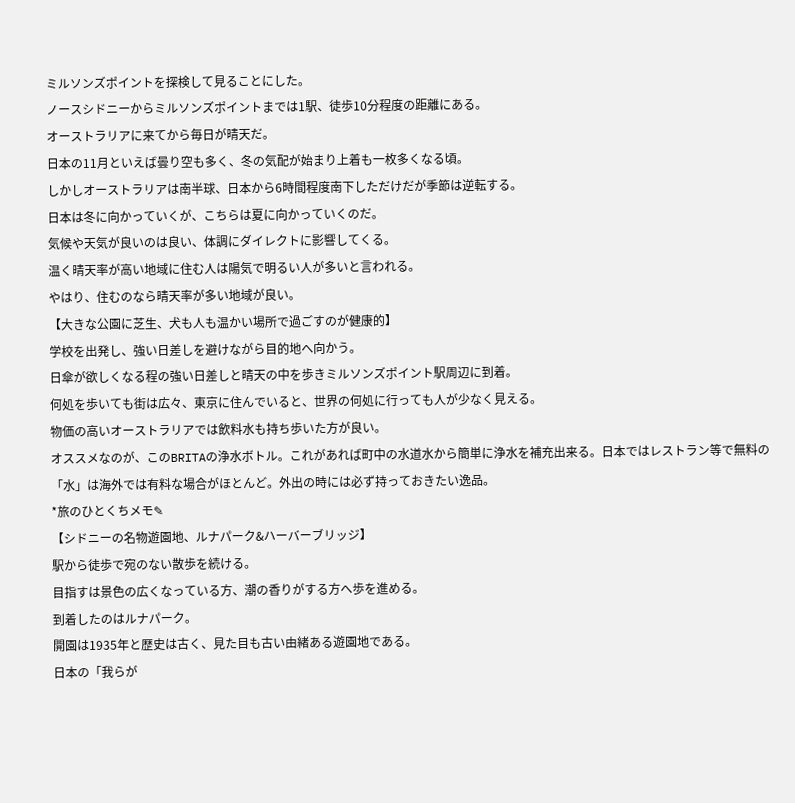ミルソンズポイントを探検して見ることにした。
ノースシドニーからミルソンズポイントまでは1駅、徒歩10分程度の距離にある。
オーストラリアに来てから毎日が晴天だ。
日本の11月といえば曇り空も多く、冬の気配が始まり上着も一枚多くなる頃。
しかしオーストラリアは南半球、日本から6時間程度南下しただけだが季節は逆転する。
日本は冬に向かっていくが、こちらは夏に向かっていくのだ。
気候や天気が良いのは良い、体調にダイレクトに影響してくる。
温く晴天率が高い地域に住む人は陽気で明るい人が多いと言われる。
やはり、住むのなら晴天率が多い地域が良い。
【大きな公園に芝生、犬も人も温かい場所で過ごすのが健康的】
学校を出発し、強い日差しを避けながら目的地へ向かう。
日傘が欲しくなる程の強い日差しと晴天の中を歩きミルソンズポイント駅周辺に到着。
何処を歩いても街は広々、東京に住んでいると、世界の何処に行っても人が少なく見える。
物価の高いオーストラリアでは飲料水も持ち歩いた方が良い。
オススメなのが、このBRITAの浄水ボトル。これがあれば町中の水道水から簡単に浄水を補充出来る。日本ではレストラン等で無料の「水」は海外では有料な場合がほとんど。外出の時には必ず持っておきたい逸品。
*旅のひとくちメモ✎
【シドニーの名物遊園地、ルナパーク&ハーバーブリッジ】
駅から徒歩で宛のない散歩を続ける。
目指すは景色の広くなっている方、潮の香りがする方へ歩を進める。
到着したのはルナパーク。
開園は1935年と歴史は古く、見た目も古い由緒ある遊園地である。
日本の「我らが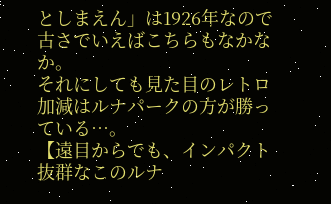としまえん」は1926年なので古さでいえばこちらもなかなか。
それにしても見た目のレトロ加減はルナパークの方が勝っている…。
【遠目からでも、インパクト抜群なこのルナ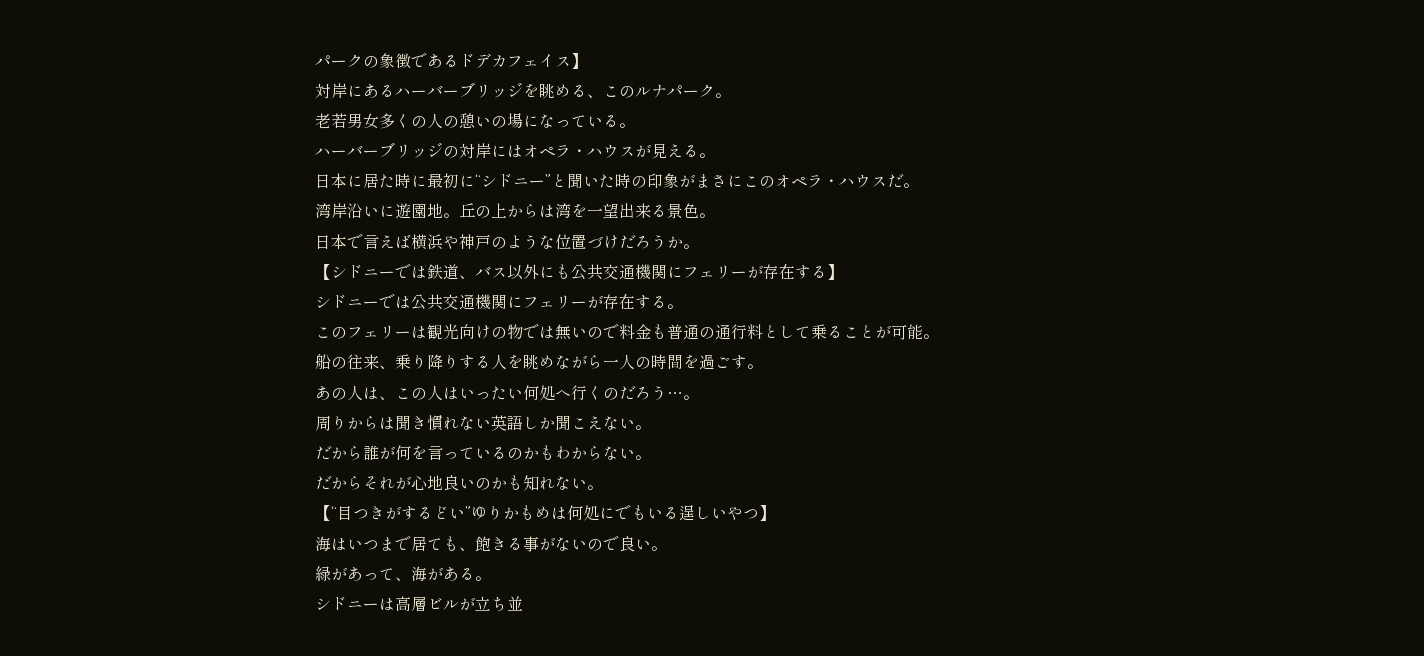パークの象徴であるドデカフェイス】
対岸にあるハーバーブリッジを眺める、このルナパーク。
老若男女多くの人の憩いの場になっている。
ハーバーブリッジの対岸にはオペラ・ハウスが見える。
日本に居た時に最初に“シドニー”と聞いた時の印象がまさにこのオペラ・ハウスだ。
湾岸沿いに遊園地。丘の上からは湾を一望出来る景色。
日本で言えば横浜や神戸のような位置づけだろうか。
【シドニーでは鉄道、バス以外にも公共交通機関にフェリーが存在する】
シドニーでは公共交通機関にフェリーが存在する。
このフェリーは観光向けの物では無いので料金も普通の通行料として乗ることが可能。
船の往来、乗り降りする人を眺めながら一人の時間を過ごす。
あの人は、この人はいったい何処へ行くのだろう…。
周りからは聞き慣れない英語しか聞こえない。
だから誰が何を言っているのかもわからない。
だからそれが心地良いのかも知れない。
【“目つきがするどい”ゆりかもめは何処にでもいる逞しいやつ】
海はいつまで居ても、飽きる事がないので良い。
緑があって、海がある。
シドニーは高層ビルが立ち並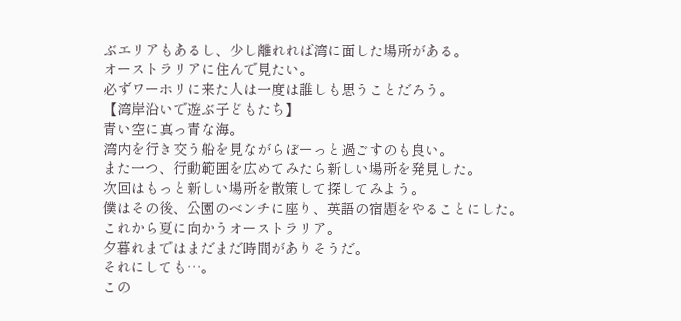ぶエリアもあるし、少し離れれば湾に面した場所がある。
オーストラリアに住んで見たい。
必ずワーホリに来た人は一度は誰しも思うことだろう。
【湾岸沿いで遊ぶ子どもたち】
青い空に真っ青な海。
湾内を行き交う船を見ながらぼーっと過ごすのも良い。
また一つ、行動範囲を広めてみたら新しい場所を発見した。
次回はもっと新しい場所を散策して探してみよう。
僕はその後、公園のベンチに座り、英語の宿題をやることにした。
これから夏に向かうオーストラリア。
夕暮れまではまだまだ時間がありそうだ。
それにしても…。
この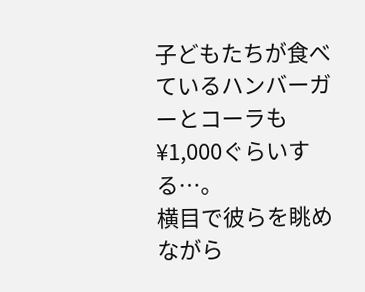子どもたちが食べているハンバーガーとコーラも¥1,000ぐらいする…。
横目で彼らを眺めながら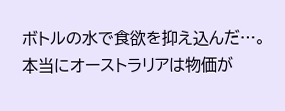ボトルの水で食欲を抑え込んだ…。
本当にオーストラリアは物価が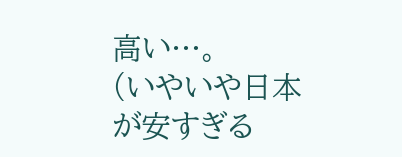高い…。
(いやいや日本が安すぎる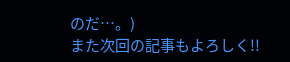のだ…。)
また次回の記事もよろしく!!